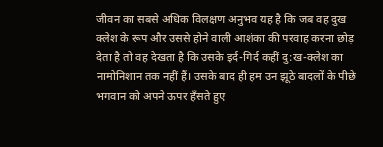जीवन का सबसे अधिक विलक्षण अनुभव यह है कि जब वह दुख क्लेश के रूप और उससे होने वाली आशंका की परवाह करना छोड़ देता है तो वह देखता है कि उसके इर्द-गिर्द कहीं दु:ख-क्लेश का नामोनिशान तक नहीं हैं। उसके बाद ही हम उन झूठे बादलों के पीछे भगवान को अपने ऊपर हँसते हुए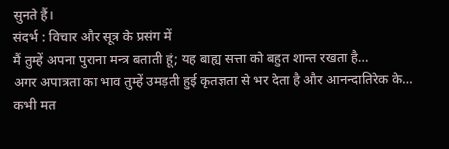सुनते हैं।
संदर्भ : विचार और सूत्र के प्रसंग में
मैं तुम्हें अपना पुराना मन्त्र बताती हूं; यह बाह्य सत्ता को बहुत शान्त रखता है…
अगर अपात्रता का भाव तुम्हें उमड़ती हुई कृतज्ञता से भर देता है और आनन्दातिरेक के…
कभी मत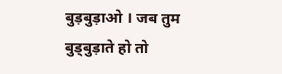बुड़बुड़ाओ । जब तुम बुड्बुड़ाते हो तो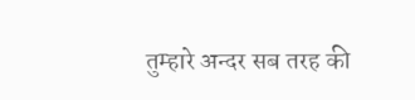तुम्हारे अन्दर सब तरह की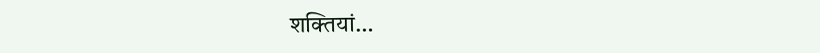शक्तियां…